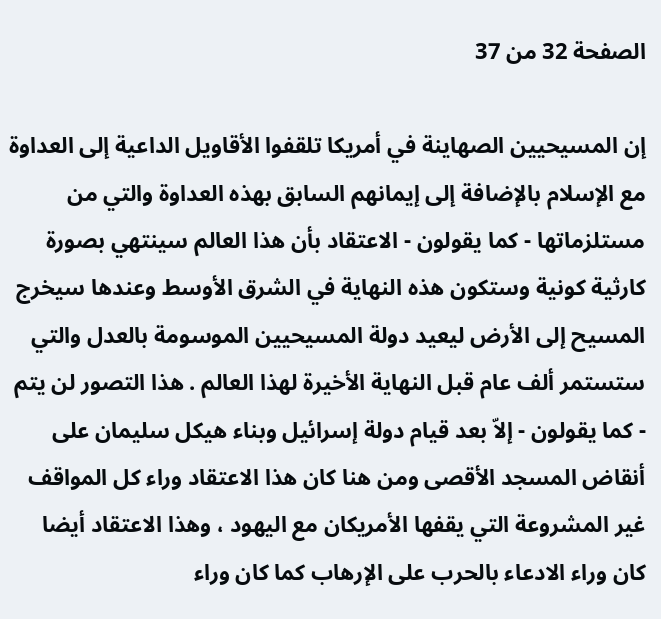الصفحة 32 من 37

إن المسيحيين الصهاينة في أمريكا تلقفوا الأقاويل الداعية إلى العداوة مع الإسلام بالإضافة إلى إيمانهم السابق بهذه العداوة والتي من مستلزماتها - كما يقولون - الاعتقاد بأن هذا العالم سينتهي بصورة كارثية كونية وستكون هذه النهاية في الشرق الأوسط وعندها سيخرج المسيح إلى الأرض ليعيد دولة المسيحيين الموسومة بالعدل والتي ستستمر ألف عام قبل النهاية الأخيرة لهذا العالم . هذا التصور لن يتم - كما يقولون - إلاّ بعد قيام دولة إسرائيل وبناء هيكل سليمان على أنقاض المسجد الأقصى ومن هنا كان هذا الاعتقاد وراء كل المواقف غير المشروعة التي يقفها الأمريكان مع اليهود ، وهذا الاعتقاد أيضا كان وراء الادعاء بالحرب على الإرهاب كما كان وراء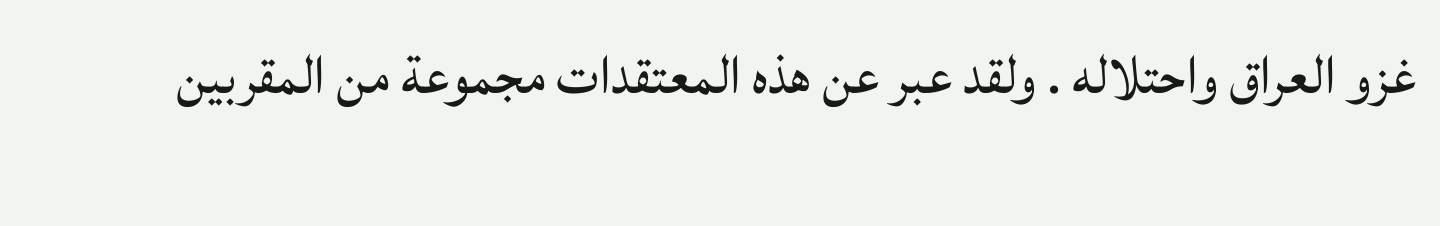غزو العراق واحتلاله . ولقد عبر عن هذه المعتقدات مجموعة من المقربين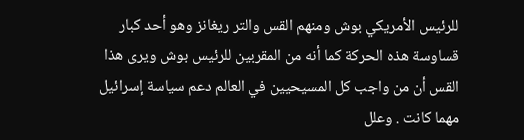للرئيس الأمريكي بوش ومنهم القس والتر ريغانز وهو أحد كبار قساوسة هذه الحركة كما أنه من المقربين للرئيس بوش ويرى هذا القس أن من واجب كل المسيحيين في العالم دعم سياسة إسرائيل مهما كانت . وعلل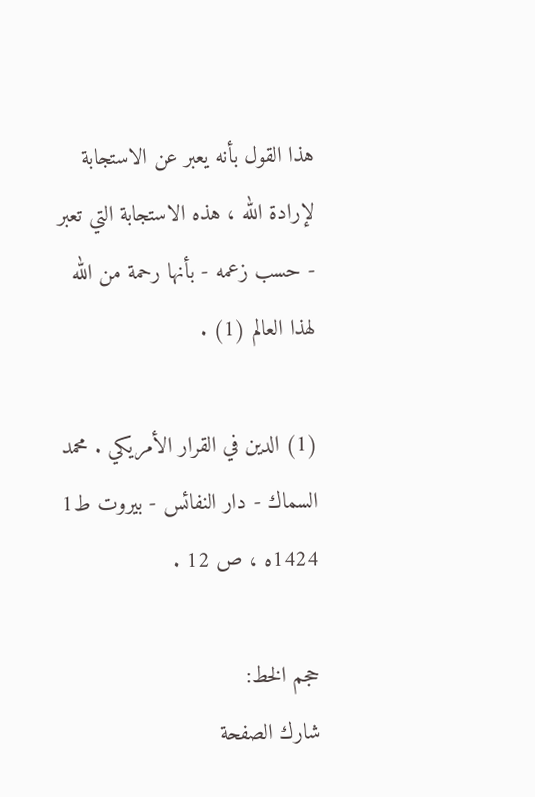هذا القول بأنه يعبر عن الاستجابة لإرادة الله ، هذه الاستجابة التي تعبر - حسب زعمه - بأنها رحمة من الله لهذا العالم (1) .

(1) الدين في القرار الأمريكي . محمد السماك - دار النفائس - بيروت ط1 1424ه ، ص 12 .

حجم الخط:
شارك الصفحة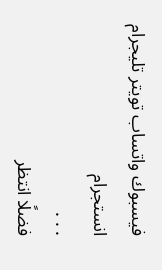فيسبوك واتساب تويتر تليجرام انستجرام
. . .
فضلًا انتظر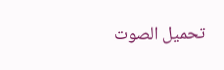تحميل الصوت